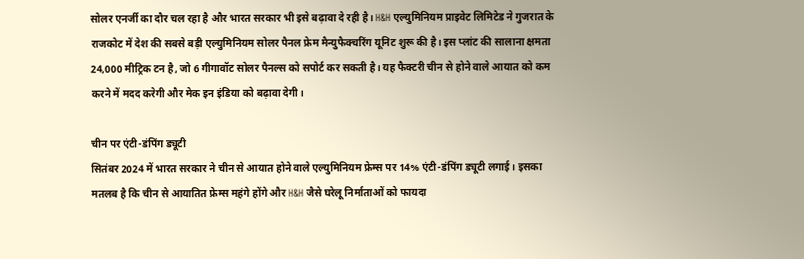सोलर एनर्जी का दौर चल रहा है और भारत सरकार भी इसे बढ़ावा दे रही है। H&H एल्युमिनियम प्राइवेट लिमिटेड ने गुजरात के राजकोट में देश की सबसे बड़ी एल्युमिनियम सोलर पैनल फ्रेम मैन्युफैक्चरिंग यूनिट शुरू की है। इस प्लांट की सालाना क्षमता 24,000 मीट्रिक टन है, जो 6 गीगावॉट सोलर पैनल्स को सपोर्ट कर सकती है। यह फैक्टरी चीन से होने वाले आयात को कम करने में मदद करेगी और मेक इन इंडिया को बढ़ावा देगी।

चीन पर एंटी-डंपिंग ड्यूटी
सितंबर 2024 में भारत सरकार ने चीन से आयात होने वाले एल्युमिनियम फ्रेम्स पर 14% एंटी-डंपिंग ड्यूटी लगाई। इसका मतलब है कि चीन से आयातित फ्रेम्स महंगे होंगे और H&H जैसे घरेलू निर्माताओं को फायदा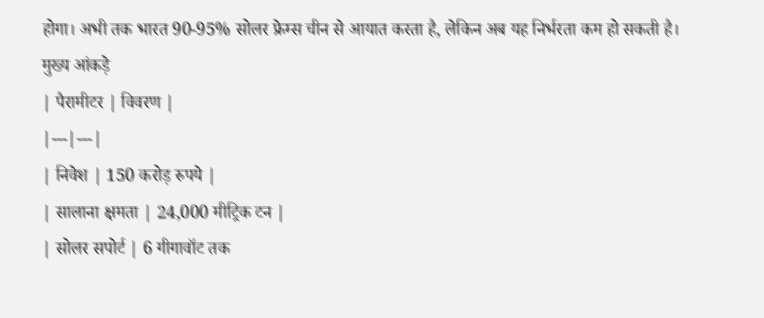होगा। अभी तक भारत 90-95% सोलर फ्रेम्स चीन से आयात करता है, लेकिन अब यह निर्भरता कम हो सकती है।
मुख्य आंकड़े
| पैरामीटर | विवरण |
|---|---|
| निवेश | 150 करोड़ रुपये |
| सालाना क्षमता | 24,000 मीट्रिक टन |
| सोलर सपोर्ट | 6 गीगावॉट तक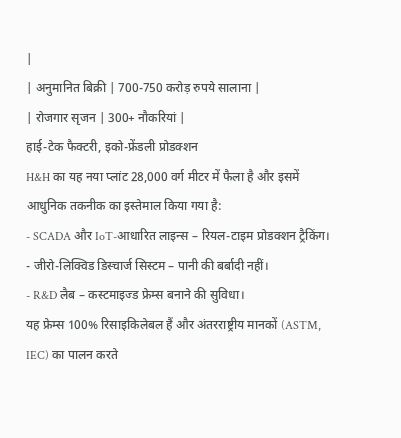|
| अनुमानित बिक्री | 700-750 करोड़ रुपये सालाना |
| रोजगार सृजन | 300+ नौकरियां |
हाई-टेक फैक्टरी, इको-फ्रेंडली प्रोडक्शन
H&H का यह नया प्लांट 28,000 वर्ग मीटर में फैला है और इसमें आधुनिक तकनीक का इस्तेमाल किया गया है:
- SCADA और IoT-आधारित लाइन्स – रियल-टाइम प्रोडक्शन ट्रैकिंग।
- जीरो-लिक्विड डिस्चार्ज सिस्टम – पानी की बर्बादी नहीं।
- R&D लैब – कस्टमाइज्ड फ्रेम्स बनाने की सुविधा।
यह फ्रेम्स 100% रिसाइकिलेबल हैं और अंतरराष्ट्रीय मानकों (ASTM, IEC) का पालन करते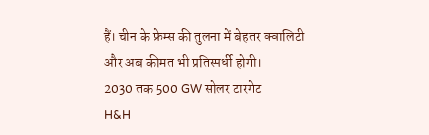हैं। चीन के फ्रेम्स की तुलना में बेहतर क्वालिटी और अब कीमत भी प्रतिस्पर्धी होगी।
2030 तक 500 GW सोलर टारगेट
H&H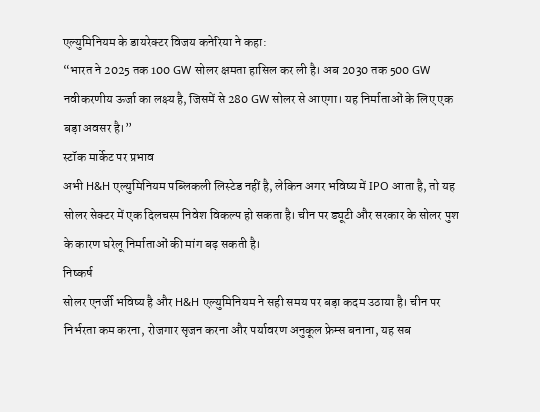एल्युमिनियम के डायरेक्टर विजय कनेरिया ने कहा:
“भारत ने 2025 तक 100 GW सोलर क्षमता हासिल कर ली है। अब 2030 तक 500 GW नवीकरणीय ऊर्जा का लक्ष्य है, जिसमें से 280 GW सोलर से आएगा। यह निर्माताओं के लिए एक बड़ा अवसर है।”
स्टॉक मार्केट पर प्रभाव
अभी H&H एल्युमिनियम पब्लिकली लिस्टेड नहीं है, लेकिन अगर भविष्य में IPO आता है, तो यह सोलर सेक्टर में एक दिलचस्प निवेश विकल्प हो सकता है। चीन पर ड्यूटी और सरकार के सोलर पुश के कारण घरेलू निर्माताओं की मांग बढ़ सकती है।
निष्कर्ष
सोलर एनर्जी भविष्य है और H&H एल्युमिनियम ने सही समय पर बड़ा कदम उठाया है। चीन पर निर्भरता कम करना, रोजगार सृजन करना और पर्यावरण अनुकूल फ्रेम्स बनाना, यह सब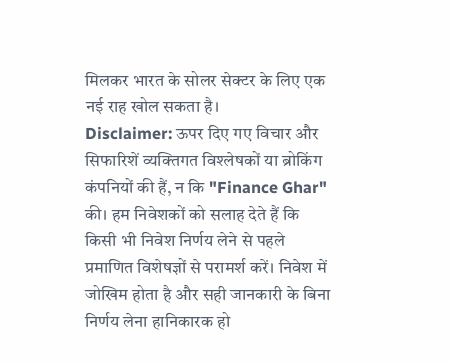मिलकर भारत के सोलर सेक्टर के लिए एक नई राह खोल सकता है।
Disclaimer: ऊपर दिए गए विचार और सिफारिशें व्यक्तिगत विश्लेषकों या ब्रोकिंग कंपनियों की हैं, न कि "Finance Ghar" की। हम निवेशकों को सलाह देते हैं कि किसी भी निवेश निर्णय लेने से पहले प्रमाणित विशेषज्ञों से परामर्श करें। निवेश में जोखिम होता है और सही जानकारी के बिना निर्णय लेना हानिकारक हो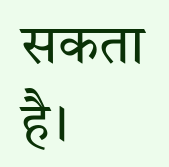सकता है।